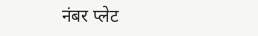नंबर प्लेट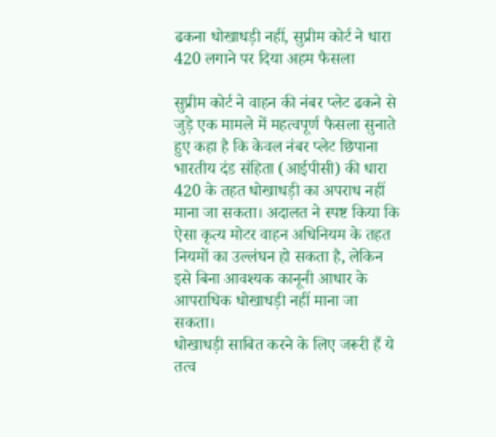ढकना धोखाधड़ी नहीं, सुप्रीम कोर्ट ने धारा 420 लगाने पर दिया अहम फैसला

सुप्रीम कोर्ट ने वाहन की नंबर प्लेट ढकने से जुड़े एक मामले में महत्वपूर्ण फैसला सुनाते हुए कहा है कि केवल नंबर प्लेट छिपाना भारतीय दंड संहिता (आईपीसी) की धारा 420 के तहत धोखाधड़ी का अपराध नहीं माना जा सकता। अदालत ने स्पष्ट किया कि ऐसा कृत्य मोटर वाहन अधिनियम के तहत नियमों का उल्लंघन हो सकता है, लेकिन इसे बिना आवश्यक कानूनी आधार के आपराधिक धोखाधड़ी नहीं माना जा सकता।
धोखाधड़ी साबित करने के लिए जरूरी हैं ये तत्व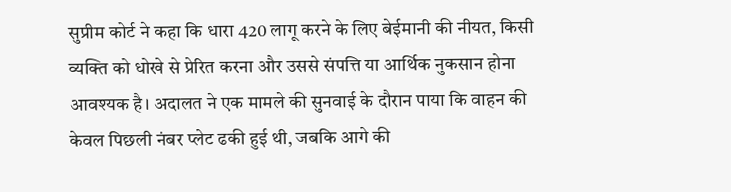सुप्रीम कोर्ट ने कहा कि धारा 420 लागू करने के लिए बेईमानी की नीयत, किसी व्यक्ति को धोखे से प्रेरित करना और उससे संपत्ति या आर्थिक नुकसान होना आवश्यक है। अदालत ने एक मामले की सुनवाई के दौरान पाया कि वाहन की केवल पिछली नंबर प्लेट ढकी हुई थी, जबकि आगे की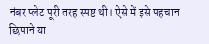नंबर प्लेट पूरी तरह स्पष्ट थी। ऐसे में इसे पहचान छिपाने या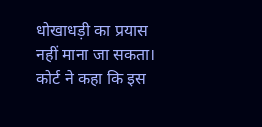धोखाधड़ी का प्रयास नहीं माना जा सकता। कोर्ट ने कहा कि इस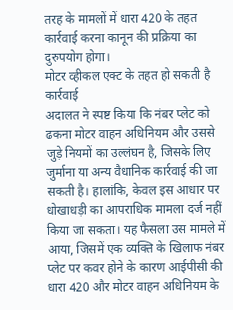तरह के मामलों में धारा 420 के तहत कार्रवाई करना कानून की प्रक्रिया का दुरुपयोग होगा।
मोटर व्हीकल एक्ट के तहत हो सकती है कार्रवाई
अदालत ने स्पष्ट किया कि नंबर प्लेट को ढकना मोटर वाहन अधिनियम और उससे जुड़े नियमों का उल्लंघन है, जिसके लिए जुर्माना या अन्य वैधानिक कार्रवाई की जा सकती है। हालांकि, केवल इस आधार पर धोखाधड़ी का आपराधिक मामला दर्ज नहीं किया जा सकता। यह फैसला उस मामले में आया, जिसमें एक व्यक्ति के खिलाफ नंबर प्लेट पर कवर होने के कारण आईपीसी की धारा 420 और मोटर वाहन अधिनियम के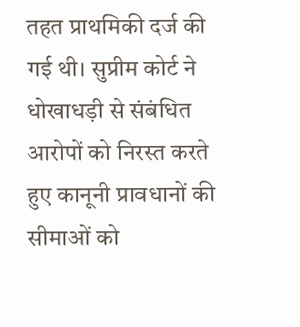तहत प्राथमिकी दर्ज की गई थी। सुप्रीम कोर्ट ने धोखाधड़ी से संबंधित आरोपों को निरस्त करते हुए कानूनी प्रावधानों की सीमाओं को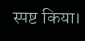स्पष्ट किया।